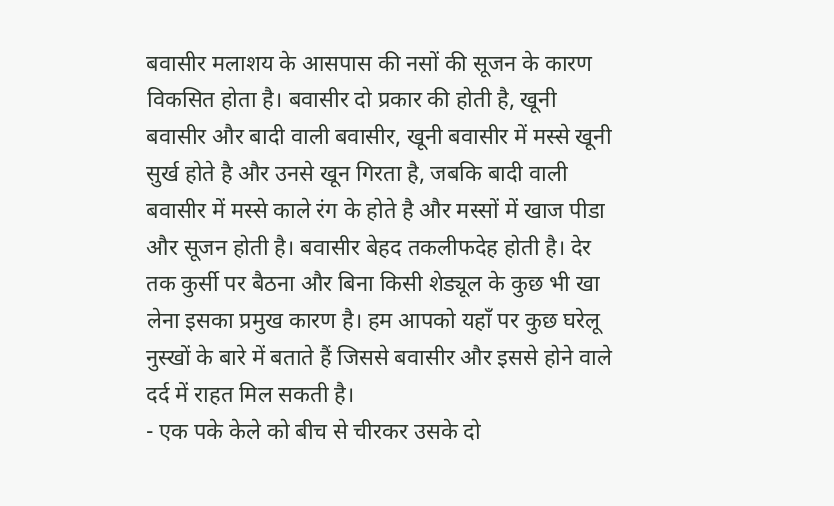बवासीर मलाशय के आसपास की नसों की सूजन के कारण विकसित होता है। बवासीर दो प्रकार की होती है, खूनी बवासीर और बादी वाली बवासीर, खूनी बवासीर में मस्से खूनी सुर्ख होते है और उनसे खून गिरता है, जबकि बादी वाली बवासीर में मस्से काले रंग के होते है और मस्सों में खाज पीडा और सूजन होती है। बवासीर बेहद तकलीफदेह होती है। देर तक कुर्सी पर बैठना और बिना किसी शेड्यूल के कुछ भी खा लेना इसका प्रमुख कारण है। हम आपको यहाँ पर कुछ घरेलू नुस्खों के बारे में बताते हैं जिससे बवासीर और इससे होने वाले दर्द में राहत मिल सकती है।
- एक पके केले को बीच से चीरकर उसके दो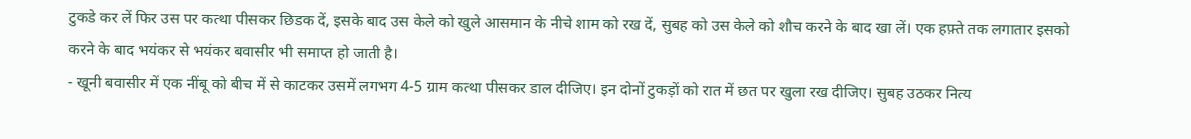टुकडे कर लें फिर उस पर कत्था पीसकर छिडक दें, इसके बाद उस केले को खुले आसमान के नीचे शाम को रख दें, सुबह को उस केले को शौच करने के बाद खा लें। एक हफ़्ते तक लगातार इसको करने के बाद भयंकर से भयंकर बवासीर भी समाप्त हो जाती है।
- खूनी बवासीर में एक नींबू को बीच में से काटकर उसमें लगभग 4-5 ग्राम कत्था पीसकर डाल दीजिए। इन दोनों टुकड़ों को रात में छत पर खुला रख दीजिए। सुबह उठकर नित्य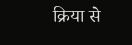क्रिया से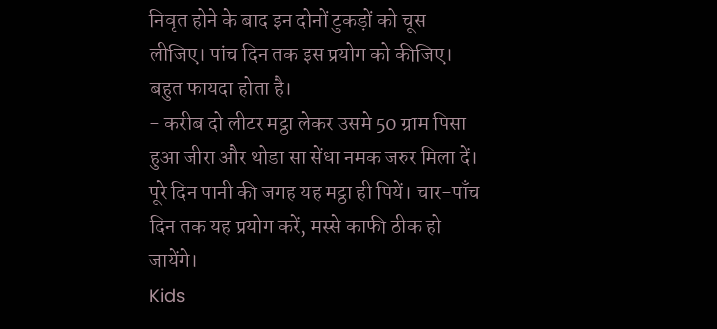निवृत होने के बाद इन दोनों टुकड़ों को चूस लीजिए। पांच दिन तक इस प्रयोग को कीजिए। बहुत फायदा होता है।
- करीब दो लीटर मट्ठा लेकर उसमे 50 ग्राम पिसा हुआ जीरा और थोडा सा सेंधा नमक जरुर मिला दें। पूरे दिन पानी की जगह यह मट्ठा ही पियें। चार-पाँच दिन तक यह प्रयोग करें, मस्से काफी ठीक हो जायेंगे।
Kids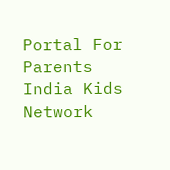Portal For Parents India Kids Network